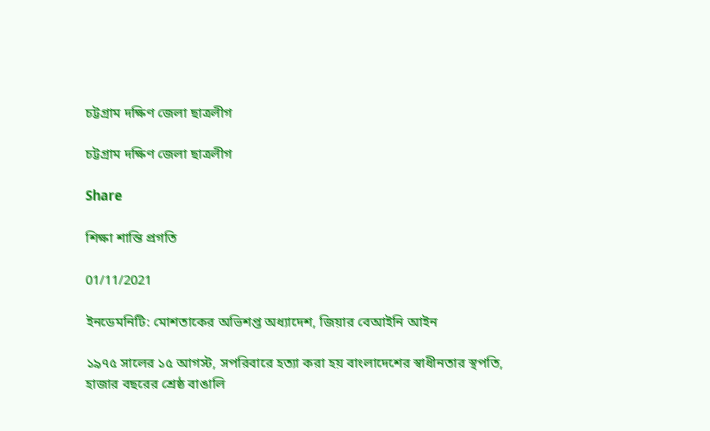চট্টগ্রাম দক্ষিণ জেলা ছাত্রলীগ

চট্টগ্রাম দক্ষিণ জেলা ছাত্রলীগ

Share

শিক্ষা শান্তি প্রগতি

01/11/2021

ইনডেমনিটি: মোশতাকের অভিশপ্ত অধ্যাদেশ, জিয়ার বেআইনি আইন

১৯৭৫ সালের ১৫ আগস্ট, সপরিবারে হত্যা করা হয় বাংলাদেশের স্বাধীনতার স্থপতি, হাজার বছরের শ্রেষ্ঠ বাঙালি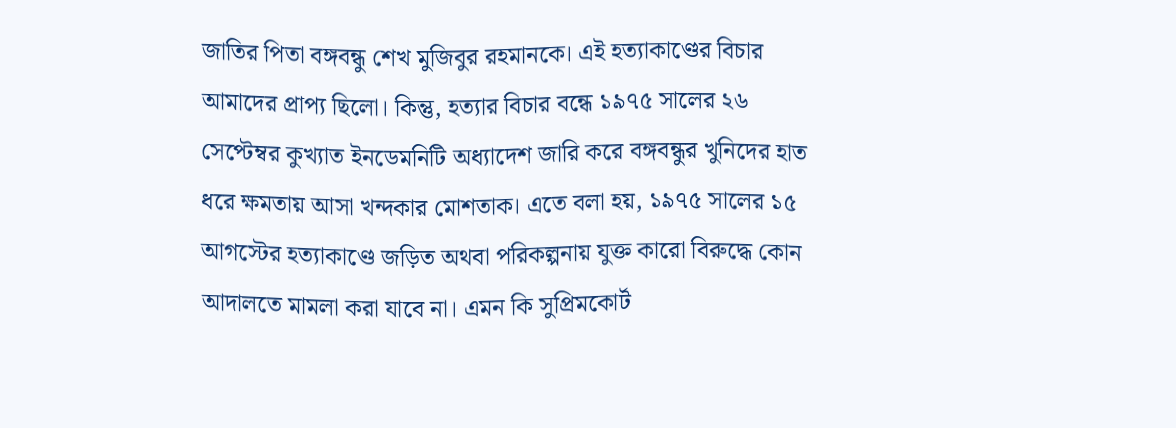জাতির পিতা বঙ্গবন্ধু শেখ মুজিবুর রহমানকে। এই হত্যাকাণ্ডের বিচার আমাদের প্রাপ্য ছিলো। কিন্তু, হত্যার বিচার বন্ধে ১৯৭৫ সালের ২৬ সেপ্টেম্বর কুখ্যাত ইনডেমনিটি অধ্যাদেশ জারি করে বঙ্গবন্ধুর খুনিদের হাত ধরে ক্ষমতায় আসা খন্দকার মোশতাক। এতে বলা হয়, ১৯৭৫ সালের ১৫ আগস্টের হত্যাকাণ্ডে জড়িত অথবা পরিকল্পনায় যুক্ত কারো বিরুদ্ধে কোন আদালতে মামলা করা যাবে না। এমন কি সুপ্রিমকোর্ট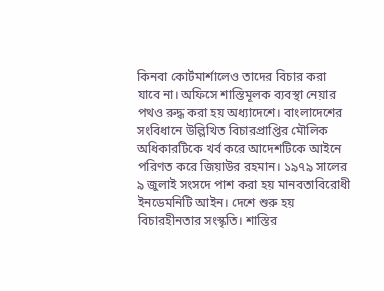কিনবা কোর্টমার্শালেও তাদের বিচার করা যাবে না। অফিসে শাস্তিমূলক ব্যবস্থা নেয়ার পথও রুদ্ধ করা হয় অধ্যাদেশে। বাংলাদেশের সংবিধানে উল্লিখিত বিচারপ্রাপ্তির মৌলিক অধিকারটিকে খর্ব করে আদেশটিকে আইনে পরিণত করে জিয়াউর রহমান। ১৯৭৯ সালের ৯ জুলাই সংসদে পাশ করা হয় মানবতাবিরোধী ইনডেমনিটি আইন। দেশে শুরু হয় বিচারহীনতার সংস্কৃতি। শাস্তির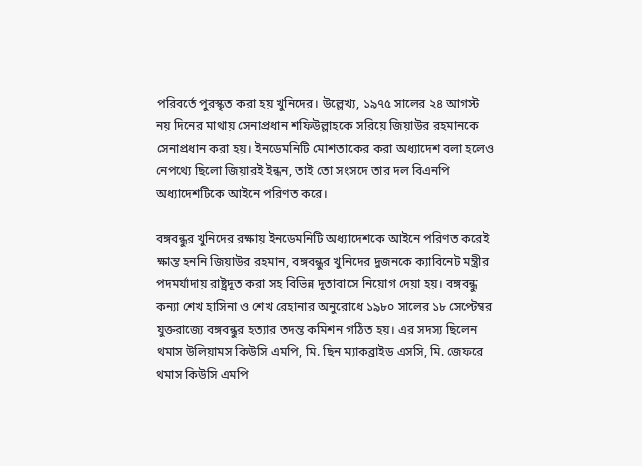পরিবর্তে পুরস্কৃত করা হয় খুনিদের। উল্লেখ্য, ১৯৭৫ সালের ২৪ আগস্ট নয় দিনের মাথায় সেনাপ্রধান শফিউল্লাহকে সরিয়ে জিয়াউর রহমানকে সেনাপ্রধান করা হয়। ইনডেমনিটি মোশতাকের করা অধ্যাদেশ বলা হলেও নেপথ্যে ছিলো জিয়ারই ইন্ধন, তাই তো সংসদে তার দল বিএনপি অধ্যাদেশটিকে আইনে পরিণত করে।

বঙ্গবন্ধুর খুনিদের রক্ষায় ইনডেমনিটি অধ্যাদেশকে আইনে পরিণত করেই ক্ষান্ত হননি জিয়াউর রহমান, বঙ্গবন্ধুর খুনিদের দুজনকে ক্যাবিনেট মন্ত্রীর পদমর্যাদায় রাষ্ট্রদূত করা সহ বিভিন্ন দূতাবাসে নিয়োগ দেয়া হয়। বঙ্গবন্ধু কন্যা শেখ হাসিনা ও শেখ রেহানার অনুরোধে ১৯৮০ সালের ১৮ সেপ্টেম্বর যুক্তরাজ্যে বঙ্গবন্ধুর হত্যার তদন্ত কমিশন গঠিত হয়। এর সদস্য ছিলেন থমাস উলিয়ামস কিউসি এমপি, মি. ছিন ম্যাকব্রাইড এসসি, মি. জেফরে থমাস কিউসি এমপি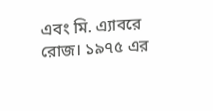এবং মি. এ্যাবরে রোজ। ১৯৭৫ এর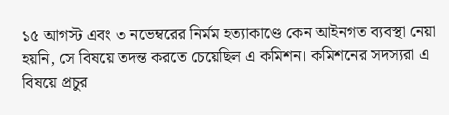১৫ আগস্ট এবং ৩ নভেম্বরের নির্মম হত্যাকাণ্ডে কেন আইনগত ব্যবস্থা নেয়া হয়নি, সে বিষয়ে তদন্ত করতে চেয়েছিল এ কমিশন। কমিশনের সদস্যরা এ বিষয়ে প্রচুর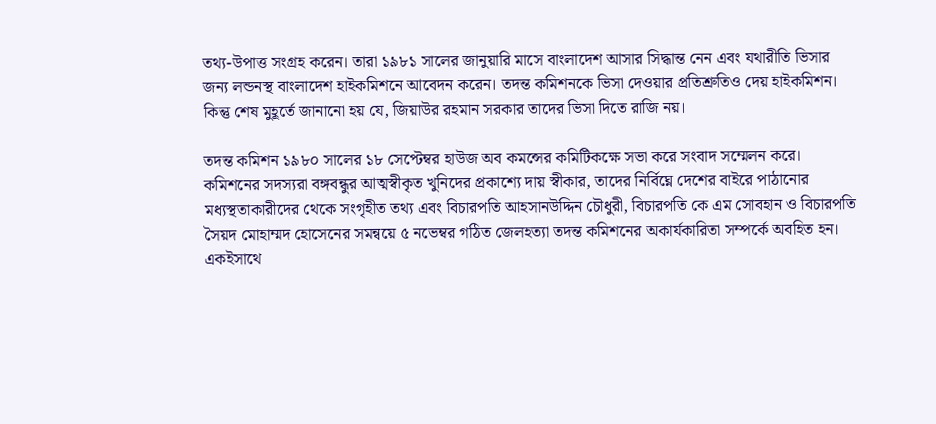তথ্য-উপাত্ত সংগ্রহ করেন। তারা ১৯৮১ সালের জানুয়ারি মাসে বাংলাদেশ আসার সিদ্ধান্ত নেন এবং যথারীতি ভিসার জন্য লন্ডনস্থ বাংলাদেশ হাইকমিশনে আবেদন করেন। তদন্ত কমিশনকে ভিসা দেওয়ার প্রতিশ্রুতিও দেয় হাইকমিশন। কিন্তু শেষ মুহূর্তে জানানো হয় যে, জিয়াউর রহমান সরকার তাদের ভিসা দিতে রাজি নয়।

তদন্ত কমিশন ১৯৮০ সালের ১৮ সেপ্টেম্বর হাউজ অব কমন্সের কমিটিকক্ষে সভা করে সংবাদ সম্মেলন করে। কমিশনের সদস্যরা বঙ্গবন্ধুর আত্মস্বীকৃত খুনিদের প্রকাশ্যে দায় স্বীকার, তাদের নির্বিঘ্নে দেশের বাইরে পাঠানোর মধ্যস্থতাকারীদের থেকে সংগৃহীত তথ্য এবং বিচারপতি আহসানউদ্দিন চৌধুরী, বিচারপতি কে এম সোবহান ও বিচারপতি সৈয়দ মোহাম্মদ হোসেনের সমন্বয়ে ৫ নভেম্বর গঠিত জেলহত্যা তদন্ত কমিশনের অকার্যকারিতা সম্পর্কে অবহিত হন। একইসাথে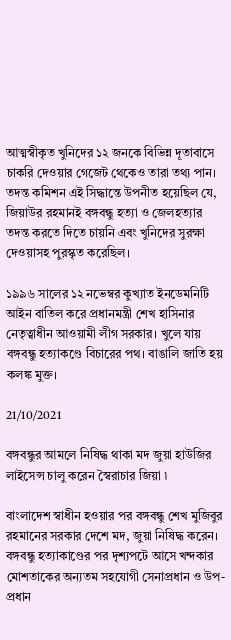আত্মস্বীকৃত খুনিদের ১২ জনকে বিভিন্ন দূতাবাসে চাকরি দেওয়ার গেজেট থেকেও তারা তথ্য পান। তদন্ত কমিশন এই সিদ্ধান্তে উপনীত হয়েছিল যে, জিয়াউর রহমানই বঙ্গবন্ধু হত্যা ও জেলহত্যার তদন্ত করতে দিতে চায়নি এবং খুনিদের সুরক্ষা দেওয়াসহ পুরস্কৃত করেছিল।

১৯৯৬ সালের ১২ নভেম্বর কুখ্যাত ইনডেমনিটি আইন বাতিল করে প্রধানমন্ত্রী শেখ হাসিনার নেতৃত্বাধীন আওয়ামী লীগ সরকার। খুলে যায় বঙ্গবন্ধু হত্যাকণ্ডে বিচারের পথ। বাঙালি জাতি হয় কলঙ্ক মুক্ত।

21/10/2021

বঙ্গবন্ধুর আমলে নিষিদ্ধ থাকা মদ জুয়া হাউজির লাইসেন্স চালু করেন স্বৈরাচার জিয়া ৷

বাংলাদেশ স্বাধীন হওয়ার পর বঙ্গবন্ধু শেখ মুজিবুর রহমানের সরকার দেশে মদ, জুয়া নিষিদ্ধ করেন। বঙ্গবন্ধু হত্যাকাণ্ডের পর দৃশ্যপটে আসে খন্দকার মোশতাকের অন্যতম সহযোগী সেনাপ্রধান ও উপ-প্রধান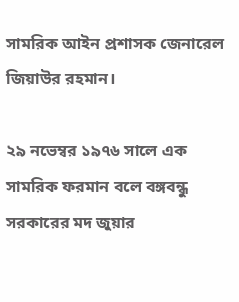সামরিক আইন প্রশাসক জেনারেল জিয়াউর রহমান।

২৯ নভেম্বর ১৯৭৬ সালে এক সামরিক ফরমান বলে বঙ্গবন্ধু সরকারের মদ জুয়ার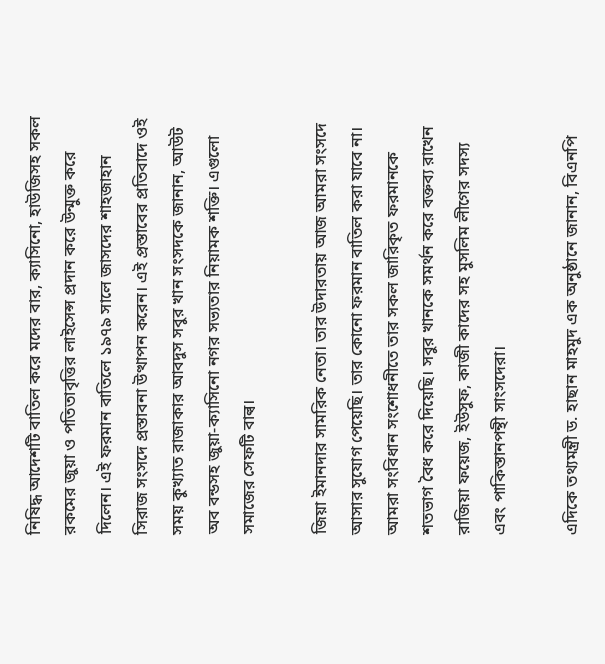নিষিদ্ধ আদেশটি বাতিল করে মদের বার, ক্যাসিনো, হাউজিসহ সকল রকমের জুয়া ও পতিতাবৃত্তির লাইসেন্স প্রদান করে উন্মুক্ত করে দিলেন। এই ফরমান বাতিলে ১৯৭৯ সালে জাসদের শাহজাহান সিরাজ সংসদে প্রস্তাবনা উত্থাপন করেন। এই প্রস্তাবের প্রতিবাদে ওই সময় কুখ্যাত রাজাকার আবদুস সবুর খান সংসদকে জানান, আউট অব বন্ডসহ জুয়া-ক্যাসিনো নগর সভ্যতার নিয়ামক শক্তি। এগুলো সমাজের সেফটি বাল্ব।

জিয়া ইমানদার সামরিক নেতা। তার উদারতায় আজ আমরা সংসদে আসার সুযোগ পেয়েছি। তার কোনো ফরমান বাতিল করা যাবে না। আমরা সংবিধান সংশোধনীতে তার সকল জারিকৃত ফরমানকে শতভাগ বৈধ করে দিয়েছি। সবুর খানকে সমর্থন করে বক্তব্য রাখেন রাজিয়া ফয়েজ, ইউসুফ, কাজী কাদের সহ মুসলিম লীগের সদস্য এবং পাকিস্তানপন্থী সাংসদেরা।

এদিকে তথ্যমন্ত্রী ড. হাছান মাহমুদ এক অনুষ্ঠানে জানান, বিএনপি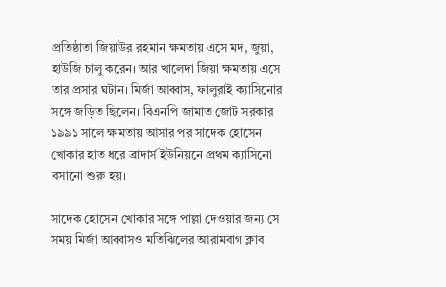প্রতিষ্ঠাতা জিয়াউর রহমান ক্ষমতায় এসে মদ, জুয়া, হাউজি চালু করেন। আর খালেদা জিয়া ক্ষমতায় এসে তার প্রসার ঘটান। মির্জা আব্বাস, ফালুরাই ক্যাসিনোর সঙ্গে জড়িত ছিলেন। বিএনপি জামাত জোট সরকার ১৯৯১ সালে ক্ষমতায় আসার পর সাদেক হোসেন খোকার হাত ধরে ব্রাদার্স ইউনিয়নে প্রথম ক্যাসিনো বসানো শুরু হয়।

সাদেক হোসেন খোকার সঙ্গে পাল্লা দেওয়ার জন্য সে সময় মির্জা আব্বাসও মতিঝিলের আরামবাগ ক্লাব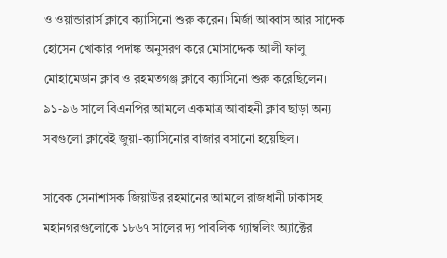ও ওয়ান্ডারার্স ক্লাবে ক্যাসিনো শুরু করেন। মির্জা আব্বাস আর সাদেক হোসেন খোকার পদাঙ্ক অনুসরণ করে মোসাদ্দেক আলী ফালু মোহামেডান ক্লাব ও রহমতগঞ্জ ক্লাবে ক্যাসিনো শুরু করেছিলেন। ৯১-৯৬ সালে বিএনপির আমলে একমাত্র আবাহনী ক্লাব ছাড়া অন্য সবগুলো ক্লাবেই জুয়া-ক্যাসিনোর বাজার বসানো হয়েছিল।

সাবেক সেনাশাসক জিয়াউর রহমানের আমলে রাজধানী ঢাকাসহ মহানগরগুলোকে ১৮৬৭ সালের দ্য পাবলিক গ্যাম্বলিং অ্যাক্টের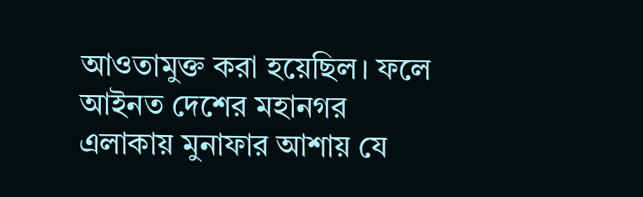আওতামুক্ত করা হয়েছিল। ফলে আইনত দেশের মহানগর এলাকায় মুনাফার আশায় যে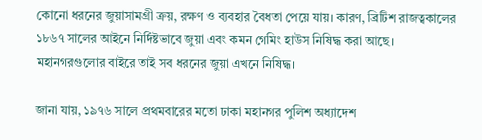কোনো ধরনের জুয়াসামগ্রী ক্রয়, রক্ষণ ও ব্যবহার বৈধতা পেয়ে যায়। কারণ, ব্রিটিশ রাজত্বকালের ১৮৬৭ সালের আইনে নির্দিষ্টভাবে জুয়া এবং কমন গেমিং হাউস নিষিদ্ধ করা আছে। মহানগরগুলোর বাইরে তাই সব ধরনের জুয়া এখনে নিষিদ্ধ।

জানা যায়, ১৯৭৬ সালে প্রথমবারের মতো ঢাকা মহানগর পুলিশ অধ্যাদেশ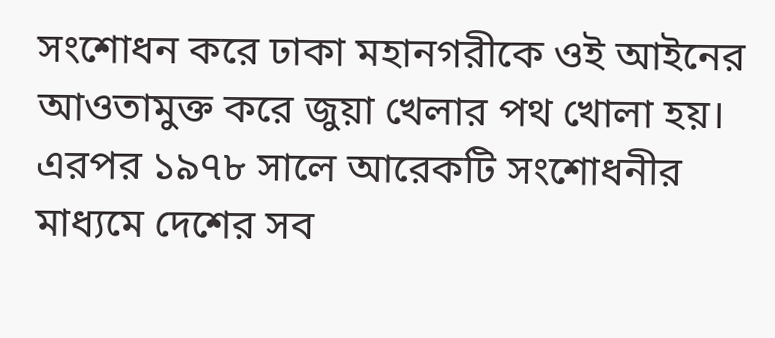সংশোধন করে ঢাকা মহানগরীকে ওই আইনের আওতামুক্ত করে জুয়া খেলার পথ খোলা হয়। এরপর ১৯৭৮ সালে আরেকটি সংশোধনীর মাধ্যমে দেশের সব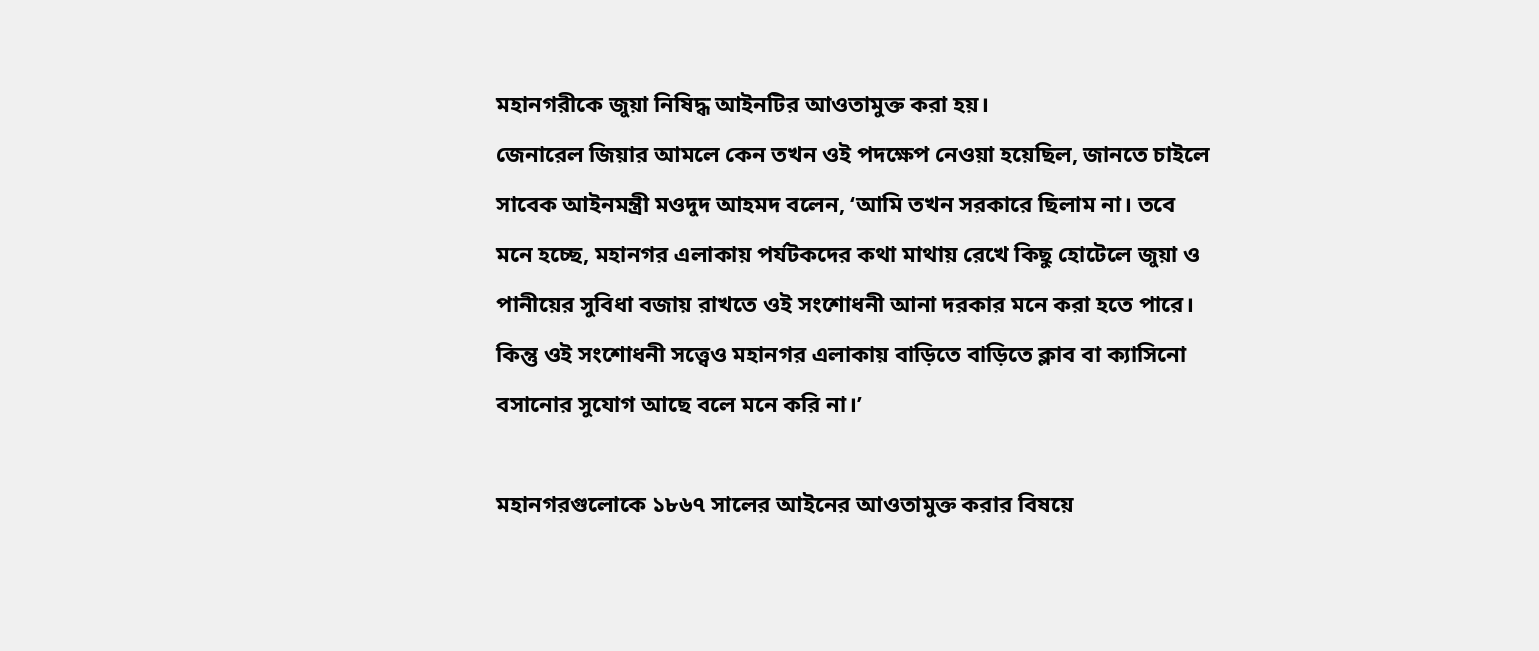মহানগরীকে জুয়া নিষিদ্ধ আইনটির আওতামুক্ত করা হয়।
জেনারেল জিয়ার আমলে কেন তখন ওই পদক্ষেপ নেওয়া হয়েছিল, জানতে চাইলে সাবেক আইনমন্ত্রী মওদুদ আহমদ বলেন, ‘আমি তখন সরকারে ছিলাম না। তবে মনে হচ্ছে, মহানগর এলাকায় পর্যটকদের কথা মাথায় রেখে কিছু হোটেলে জুয়া ও পানীয়ের সুবিধা বজায় রাখতে ওই সংশোধনী আনা দরকার মনে করা হতে পারে। কিন্তু ওই সংশোধনী সত্ত্বেও মহানগর এলাকায় বাড়িতে বাড়িতে ক্লাব বা ক্যাসিনো বসানোর সুযোগ আছে বলে মনে করি না।’

মহানগরগুলোকে ১৮৬৭ সালের আইনের আওতামুক্ত করার বিষয়ে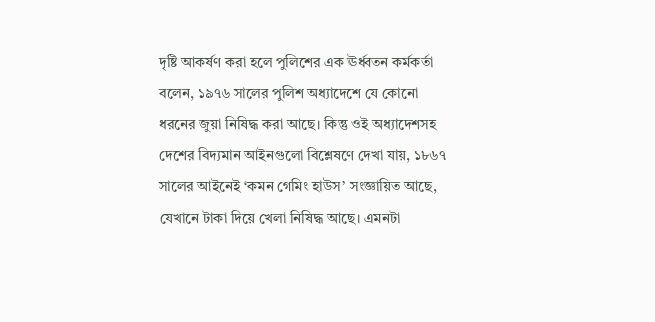দৃষ্টি আকর্ষণ করা হলে পুলিশের এক ঊর্ধ্বতন কর্মকর্তা বলেন, ১৯৭৬ সালের পুলিশ অধ্যাদেশে যে কোনো ধরনের জুয়া নিষিদ্ধ করা আছে। কিন্তু ওই অধ্যাদেশসহ দেশের বিদ্যমান আইনগুলো বিশ্লেষণে দেখা যায়, ১৮৬৭ সালের আইনেই ‘কমন গেমিং হাউস’ সংজ্ঞায়িত আছে, যেখানে টাকা দিয়ে খেলা নিষিদ্ধ আছে। এমনটা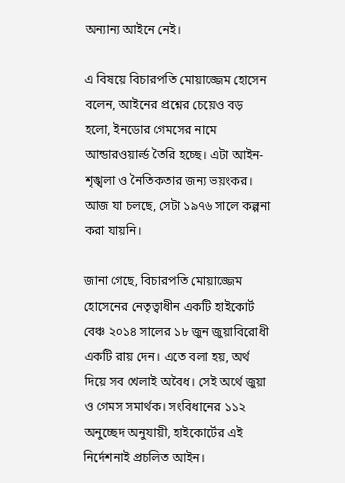অন্যান্য আইনে নেই।

এ বিষয়ে বিচারপতি মোয়াজ্জেম হোসেন বলেন, আইনের প্রশ্নের চেয়েও বড় হলো, ইনডোর গেমসের নামে আন্ডারওয়ার্ল্ড তৈরি হচ্ছে। এটা আইন-শৃঙ্খলা ও নৈতিকতার জন্য ভয়ংকর। আজ যা চলছে, সেটা ১৯৭৬ সালে কল্পনা করা যায়নি।

জানা গেছে, বিচারপতি মোয়াজ্জেম হোসেনের নেতৃত্বাধীন একটি হাইকোর্ট বেঞ্চ ২০১৪ সালের ১৮ জুন জুয়াবিরোধী একটি রায় দেন। এতে বলা হয়, অর্থ দিয়ে সব খেলাই অবৈধ। সেই অর্থে জুয়া ও গেমস সমার্থক। সংবিধানের ১১২ অনুচ্ছেদ অনুযায়ী, হাইকোর্টের এই নির্দেশনাই প্রচলিত আইন।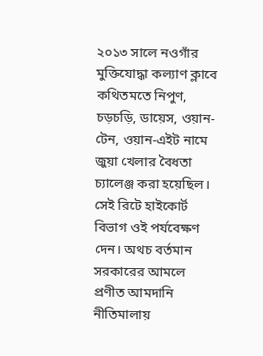২০১৩ সালে নওগাঁর মুক্তিযোদ্ধা কল্যাণ ক্লাবে কথিতমতে নিপুণ, চড়চড়ি, ডায়েস, ওয়ান-টেন, ওয়ান-এইট নামে জুয়া খেলার বৈধতা চ্যালেঞ্জ করা হয়েছিল। সেই রিটে হাইকোর্ট বিভাগ ওই পর্যবেক্ষণ দেন। অথচ বর্তমান সরকারের আমলে প্রণীত আমদানি নীতিমালায়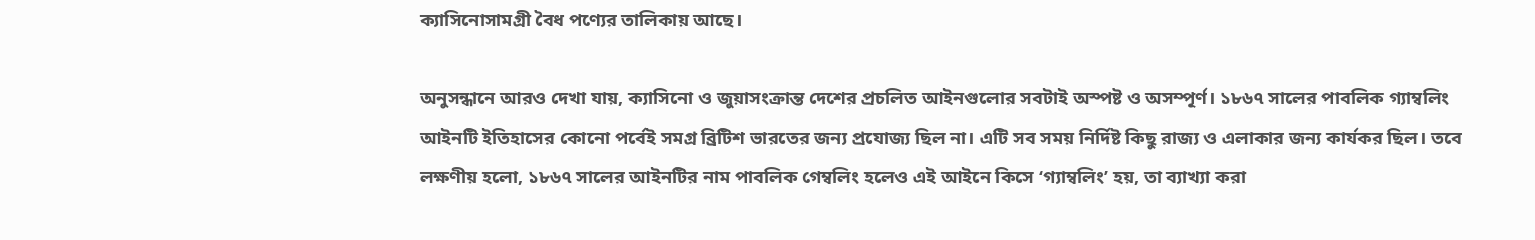ক্যাসিনোসামগ্রী বৈধ পণ্যের তালিকায় আছে।

অনুসন্ধানে আরও দেখা যায়, ক্যাসিনো ও জুয়াসংক্রান্ত দেশের প্রচলিত আইনগুলোর সবটাই অস্পষ্ট ও অসম্পূর্ণ। ১৮৬৭ সালের পাবলিক গ্যাম্বলিং আইনটি ইতিহাসের কোনো পর্বেই সমগ্র ব্রিটিশ ভারতের জন্য প্রযোজ্য ছিল না। এটি সব সময় নির্দিষ্ট কিছু রাজ্য ও এলাকার জন্য কার্যকর ছিল। তবে লক্ষণীয় হলো, ১৮৬৭ সালের আইনটির নাম পাবলিক গেম্বলিং হলেও এই আইনে কিসে ‘গ্যাম্বলিং’ হয়, তা ব্যাখ্যা করা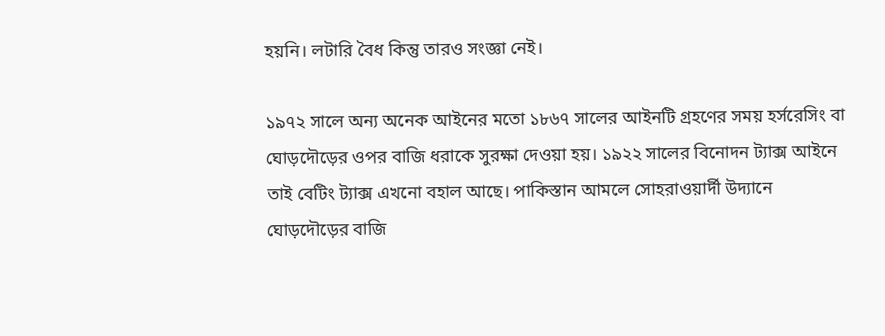হয়নি। লটারি বৈধ কিন্তু তারও সংজ্ঞা নেই।

১৯৭২ সালে অন্য অনেক আইনের মতো ১৮৬৭ সালের আইনটি গ্রহণের সময় হর্সরেসিং বা ঘোড়দৌড়ের ওপর বাজি ধরাকে সুরক্ষা দেওয়া হয়। ১৯২২ সালের বিনোদন ট্যাক্স আইনে তাই বেটিং ট্যাক্স এখনো বহাল আছে। পাকিস্তান আমলে সোহরাওয়ার্দী উদ্যানে ঘোড়দৌড়ের বাজি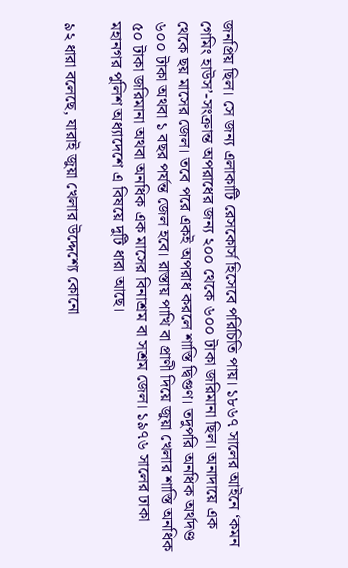জনপ্রিয় ছিল। সে জন্য এলাকাটি রেসকোর্স হিসেবে পরিচিতি পায়। ১৮৬৭ সালের আইনে ‘কমন গেমিং হাউস’-সংক্রান্ত অপরাধের জন্য ২০০ থেকে ৬০০ টাকা জরিমানা ছিল। অনাদায়ে এক থেকে ছয় মাসের জেল। তবে পরে একই অপরাধ করলে শাস্তি দ্বিগুণ। তদুপরি অনধিক অর্থদণ্ড ৬০০ টাকা অথবা ১ বছর পর্যন্ত জেল হবে। রাস্তায় পাখি বা প্রাণী দিয়ে জুয়া খেলার শাস্তি অনধিক ৫০ টাকা জরিমানা অথবা অনধিক এক মাসের বিনাশ্রম বা সশ্রম জেল। ১৯৭৬ সালের ঢাকা মহানগর পুলিশ অধ্যাদেশে এ বিষয়ে দুটি ধারা আছে।

৯২ ধারা বলেছে, যারাই জুয়া খেলার উদ্দেশ্যে কোনো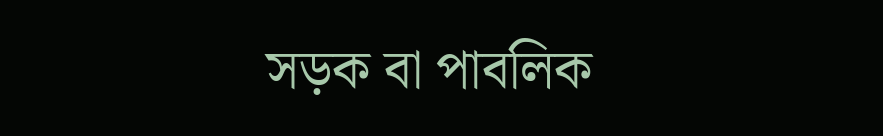সড়ক বা পাবলিক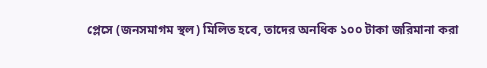প্লেসে (জনসমাগম স্থল) মিলিত হবে, তাদের অনধিক ১০০ টাকা জরিমানা করা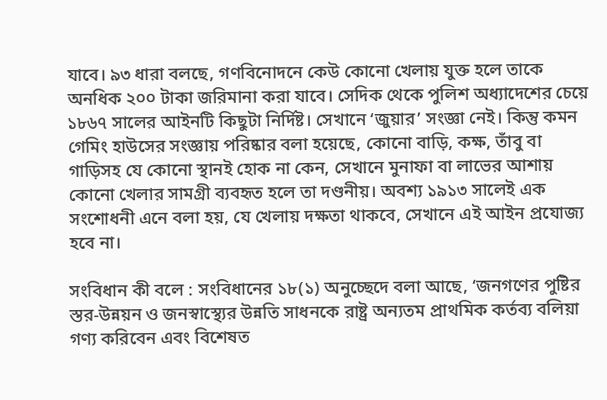যাবে। ৯৩ ধারা বলছে, গণবিনোদনে কেউ কোনো খেলায় যুক্ত হলে তাকে অনধিক ২০০ টাকা জরিমানা করা যাবে। সেদিক থেকে পুলিশ অধ্যাদেশের চেয়ে ১৮৬৭ সালের আইনটি কিছুটা নির্দিষ্ট। সেখানে ‘জুয়ার’ সংজ্ঞা নেই। কিন্তু কমন গেমিং হাউসের সংজ্ঞায় পরিষ্কার বলা হয়েছে, কোনো বাড়ি, কক্ষ, তাঁবু বা গাড়িসহ যে কোনো স্থানই হোক না কেন, সেখানে মুনাফা বা লাভের আশায় কোনো খেলার সামগ্রী ব্যবহৃত হলে তা দণ্ডনীয়। অবশ্য ১৯১৩ সালেই এক সংশোধনী এনে বলা হয়, যে খেলায় দক্ষতা থাকবে, সেখানে এই আইন প্রযোজ্য হবে না।

সংবিধান কী বলে : সংবিধানের ১৮(১) অনুচ্ছেদে বলা আছে, ‘জনগণের পুষ্টির স্তর-উন্নয়ন ও জনস্বাস্থ্যের উন্নতি সাধনকে রাষ্ট্র অন্যতম প্রাথমিক কর্তব্য বলিয়া গণ্য করিবেন এবং বিশেষত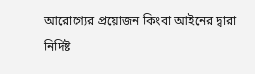আরোগ্যের প্রয়োজন কিংবা আইনের দ্বারা নির্দিষ্ট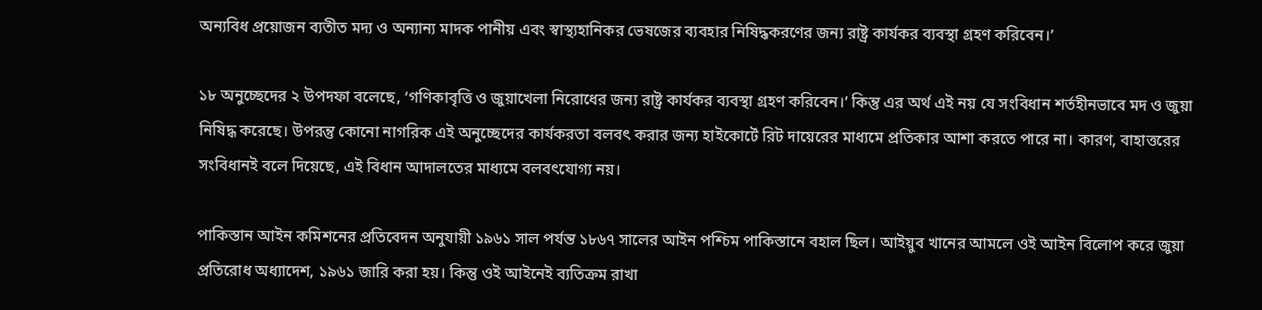অন্যবিধ প্রয়োজন ব্যতীত মদ্য ও অন্যান্য মাদক পানীয় এবং স্বাস্থ্যহানিকর ভেষজের ব্যবহার নিষিদ্ধকরণের জন্য রাষ্ট্র কার্যকর ব্যবস্থা গ্রহণ করিবেন।’

১৮ অনুচ্ছেদের ২ উপদফা বলেছে, ‘গণিকাবৃত্তি ও জুয়াখেলা নিরোধের জন্য রাষ্ট্র কার্যকর ব্যবস্থা গ্রহণ করিবেন।’ কিন্তু এর অর্থ এই নয় যে সংবিধান শর্তহীনভাবে মদ ও জুয়া নিষিদ্ধ করেছে। উপরন্তু কোনো নাগরিক এই অনুচ্ছেদের কার্যকরতা বলবৎ করার জন্য হাইকোর্টে রিট দায়েরের মাধ্যমে প্রতিকার আশা করতে পারে না। কারণ, বাহাত্তরের সংবিধানই বলে দিয়েছে, এই বিধান আদালতের মাধ্যমে বলবৎযোগ্য নয়।

পাকিস্তান আইন কমিশনের প্রতিবেদন অনুযায়ী ১৯৬১ সাল পর্যন্ত ১৮৬৭ সালের আইন পশ্চিম পাকিস্তানে বহাল ছিল। আইয়ুব খানের আমলে ওই আইন বিলোপ করে জুয়া প্রতিরোধ অধ্যাদেশ, ১৯৬১ জারি করা হয়। কিন্তু ওই আইনেই ব্যতিক্রম রাখা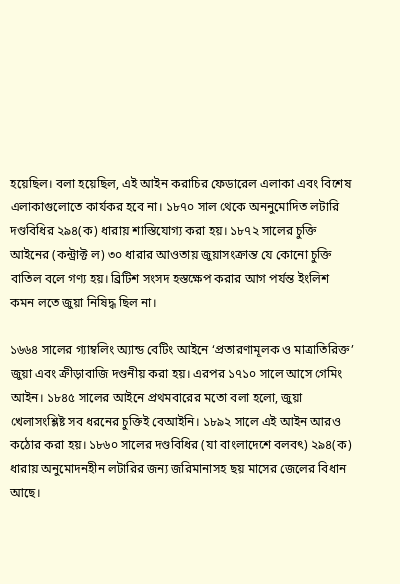হয়েছিল। বলা হয়েছিল, এই আইন করাচির ফেডারেল এলাকা এবং বিশেষ এলাকাগুলোতে কার্যকর হবে না। ১৮৭০ সাল থেকে অননুমোদিত লটারি দণ্ডবিধির ২৯৪(ক) ধারায় শাস্তিযোগ্য করা হয়। ১৮৭২ সালের চুক্তি আইনের (কন্ট্রাক্ট ল) ৩০ ধারার আওতায় জুয়াসংক্রান্ত যে কোনো চুক্তি বাতিল বলে গণ্য হয়। ব্রিটিশ সংসদ হস্তক্ষেপ করার আগ পর্যন্ত ইংলিশ কমন লতে জুয়া নিষিদ্ধ ছিল না।

১৬৬৪ সালের গ্যাম্বলিং অ্যান্ড বেটিং আইনে ‘প্রতারণামূলক ও মাত্রাতিরিক্ত’ জুয়া এবং ক্রীড়াবাজি দণ্ডনীয় করা হয়। এরপর ১৭১০ সালে আসে গেমিং আইন। ১৮৪৫ সালের আইনে প্রথমবারের মতো বলা হলো, জুয়া খেলাসংশ্লিষ্ট সব ধরনের চুক্তিই বেআইনি। ১৮৯২ সালে এই আইন আরও কঠোর করা হয়। ১৮৬০ সালের দণ্ডবিধির (যা বাংলাদেশে বলবৎ) ২৯৪(ক) ধারায় অনুমোদনহীন লটারির জন্য জরিমানাসহ ছয় মাসের জেলের বিধান আছে।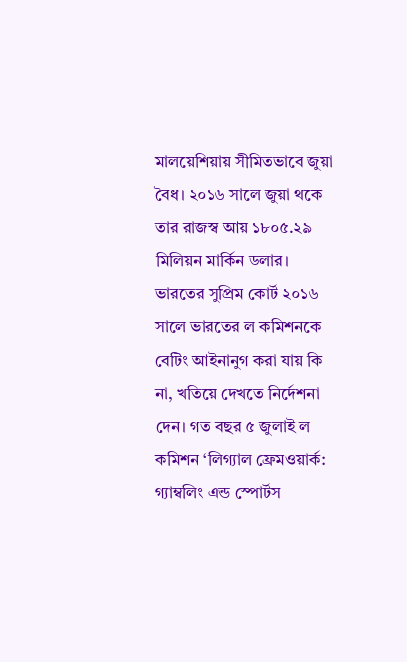মালয়েশিয়ায় সীমিতভাবে জুয়া বৈধ। ২০১৬ সালে জুয়া থকে তার রাজস্ব আয় ১৮০৫.২৯ মিলিয়ন মার্কিন ডলার। ভারতের সুপ্রিম কোর্ট ২০১৬ সালে ভারতের ল কমিশনকে বেটিং আইনানুগ করা যায় কি না, খতিয়ে দেখতে নির্দেশনা দেন। গত বছর ৫ জুলাই ল কমিশন ‘লিগ্যাল ফ্রেমওয়ার্ক: গ্যাম্বলিং এন্ড স্পোর্টস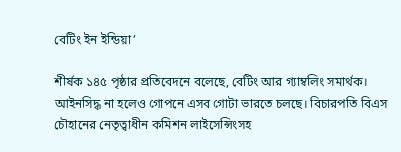বেটিং ইন ইন্ডিয়া’

শীর্ষক ১৪৫ পৃষ্ঠার প্রতিবেদনে বলেছে, বেটিং আর গ্যাম্বলিং সমার্থক। আইনসিদ্ধ না হলেও গোপনে এসব গোটা ভারতে চলছে। বিচারপতি বিএস চৌহানের নেতৃত্বাধীন কমিশন লাইসেন্সিংসহ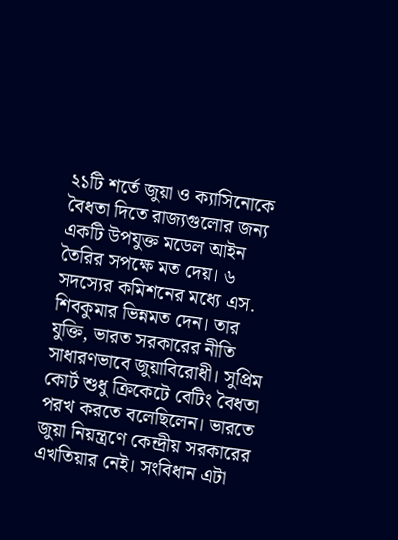২১টি শর্তে জুয়া ও ক্যাসিনোকে বৈধতা দিতে রাজ্যগুলোর জন্য একটি উপযুক্ত মডেল আইন তৈরির সপক্ষে মত দেয়। ৬ সদস্যের কমিশনের মধ্যে এস. শিবকুমার ভিন্নমত দেন। তার যুক্তি, ভারত সরকারের নীতি সাধারণভাবে জুয়াবিরোধী। সুপ্রিম কোর্ট শুধু ক্রিকেটে বেটিং বৈধতা পরখ করতে বলেছিলেন। ভারতে জুয়া নিয়ন্ত্রণে কেন্দ্রীয় সরকারের এখতিয়ার নেই। সংবিধান এটা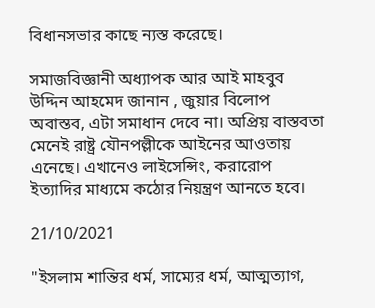বিধানসভার কাছে ন্যস্ত করেছে।

সমাজবিজ্ঞানী অধ্যাপক আর আই মাহবুব উদ্দিন আহমেদ জানান , জুয়ার বিলোপ অবাস্তব, এটা সমাধান দেবে না। অপ্রিয় বাস্তবতা মেনেই রাষ্ট্র যৌনপল্লীকে আইনের আওতায় এনেছে। এখানেও লাইসেন্সিং, করারোপ ইত্যাদির মাধ্যমে কঠোর নিয়ন্ত্রণ আনতে হবে।

21/10/2021

"ইসলাম শান্তির ধর্ম, সাম্যের ধর্ম, আত্মত্যাগ,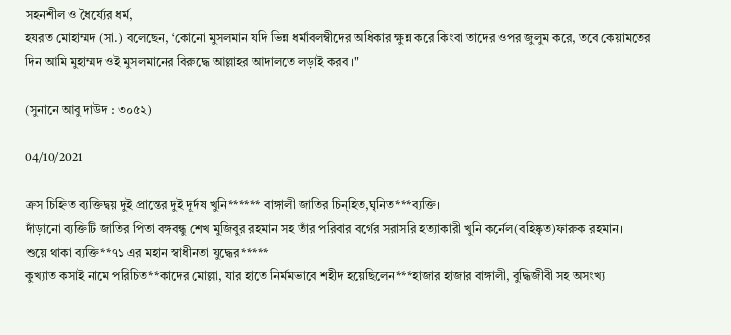সহনশীল ও ধৈর্য্যের ধর্ম,
হযরত মোহাম্মদ (সা.) বলেছেন, ‘কোনো মুসলমান যদি ভিন্ন ধর্মাবলম্বীদের অধিকার ক্ষুন্ন করে কিংবা তাদের ওপর জুলুম করে, তবে কেয়ামতের দিন আমি মুহাম্মদ ওই মুসলমানের বিরুদ্ধে আল্লাহর আদালতে লড়াই করব ।"

(সুনানে আবু দাউদ : ৩০৫২)

04/10/2021

ক্রস চিহ্নিত ব্যক্তিদ্বয় দুই প্রান্তের দুই দূর্দষ খুনি****** বাঙ্গালী জাতির চিন্হিত,ঘৃনিত***ব্যক্তি।
দাঁড়ানো ব্যক্তিটি জাতির পিতা বঙ্গবন্ধু শেখ মুজিবুর রহমান সহ তাঁর পরিবার বর্গের সরাস‌রি হত্যাকারী খুনি কর্নেল(বহিষ্কৃত)ফারুক রহমান।
শুয়ে থাকা ব্যক্তি**৭১ এর মহান স্বাধীনতা যুদ্ধের*****
কুখ্যাত কসাই নামে পরিচিত**কাদের মোল্লা, যার হাতে নির্মমভাবে শহীদ হয়েছিলেন***হাজার হাজার বাঙ্গালী, বুদ্ধিজীবী সহ অসংখ্য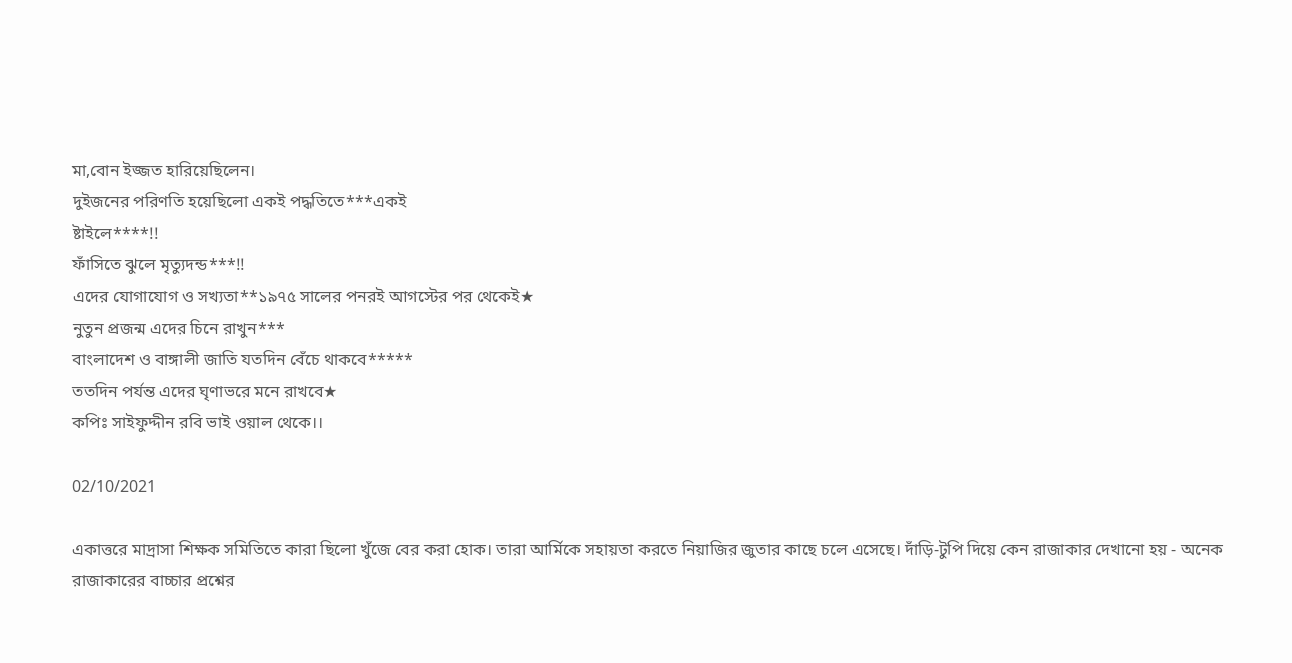মা,বোন ইজ্জত হারিয়েছিলেন।
দুইজনের পরিণতি হয়েছিলো একই পদ্ধতিতে***একই
ষ্টাইলে****!!
ফাঁসিতে ঝুলে মৃত্যুদন্ড***!!
এদের যোগাযোগ ও সখ্যতা**১৯৭৫ সালের পনরই আগস্টের পর থেকেই★
নুতুন প্রজন্ম এদের চিনে রাখুন***
বাংলাদেশ ও বাঙ্গালী জাতি যতদিন বেঁচে থাকবে*****
ততদিন পর্যন্ত এদের ঘৃণাভরে মনে রাখবে★
কপিঃ সাইফুদ্দীন রবি ভাই ওয়াল থেকে।।

02/10/2021

একাত্তরে মাদ্রাসা শিক্ষক সমিতিতে কারা ছিলো খুঁজে বের করা হোক। তারা আর্মিকে সহায়তা করতে নিয়াজির জুতার কাছে চলে এসেছে। দাঁড়ি-টুপি দিয়ে কেন রাজাকার দেখানো হয় - অনেক রাজাকারের বাচ্চার প্রশ্নের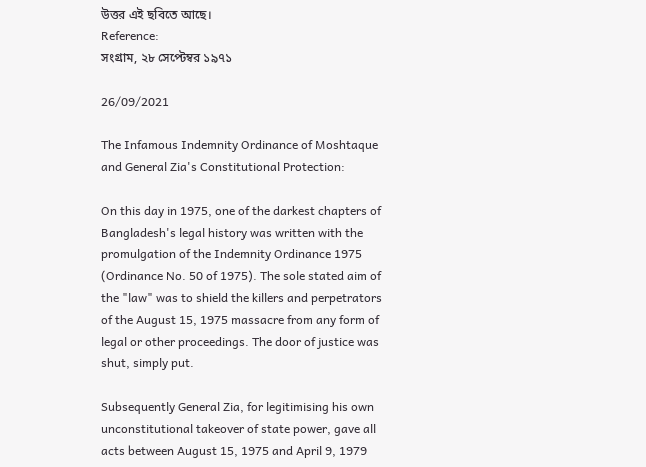উত্তর এই ছবিতে আছে।
Reference:
সংগ্রাম, ২৮ সেপ্টেম্বর ১৯৭১

26/09/2021

The Infamous Indemnity Ordinance of Moshtaque and General Zia's Constitutional Protection:

On this day in 1975, one of the darkest chapters of Bangladesh's legal history was written with the promulgation of the Indemnity Ordinance 1975 (Ordinance No. 50 of 1975). The sole stated aim of the "law" was to shield the killers and perpetrators of the August 15, 1975 massacre from any form of legal or other proceedings. The door of justice was shut, simply put.

Subsequently General Zia, for legitimising his own unconstitutional takeover of state power, gave all acts between August 15, 1975 and April 9, 1979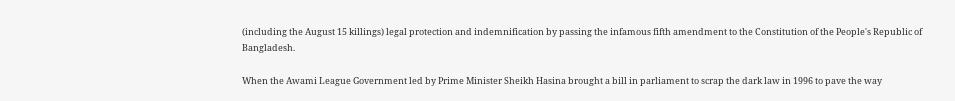(including the August 15 killings) legal protection and indemnification by passing the infamous fifth amendment to the Constitution of the People's Republic of Bangladesh.

When the Awami League Government led by Prime Minister Sheikh Hasina brought a bill in parliament to scrap the dark law in 1996 to pave the way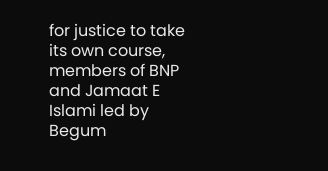for justice to take its own course, members of BNP and Jamaat E Islami led by Begum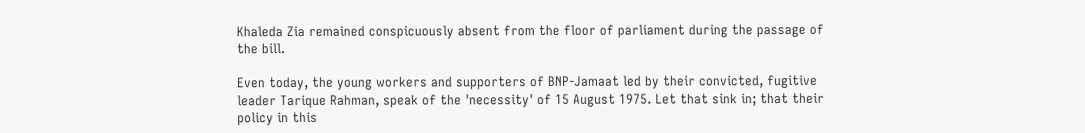Khaleda Zia remained conspicuously absent from the floor of parliament during the passage of the bill.

Even today, the young workers and supporters of BNP-Jamaat led by their convicted, fugitive leader Tarique Rahman, speak of the 'necessity' of 15 August 1975. Let that sink in; that their policy in this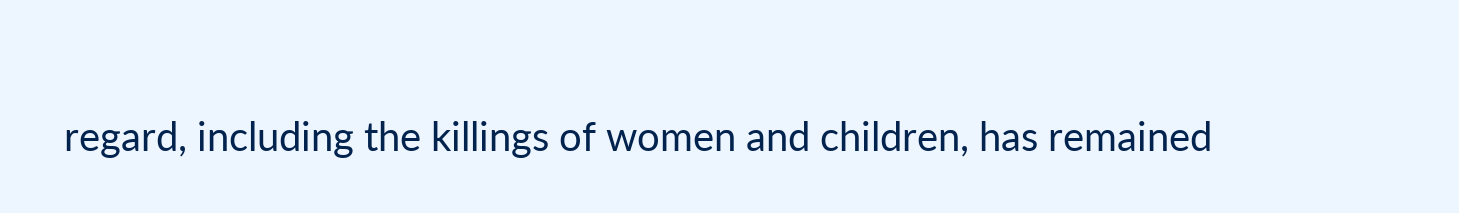regard, including the killings of women and children, has remained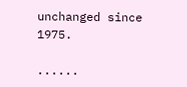unchanged since 1975.

......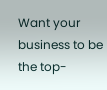Want your business to be the top-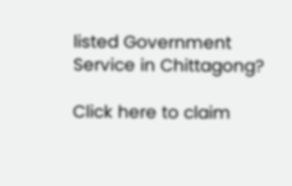listed Government Service in Chittagong?

Click here to claim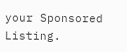your Sponsored Listing.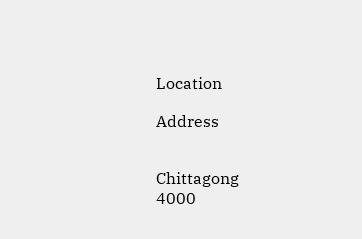Location

Address


Chittagong
4000